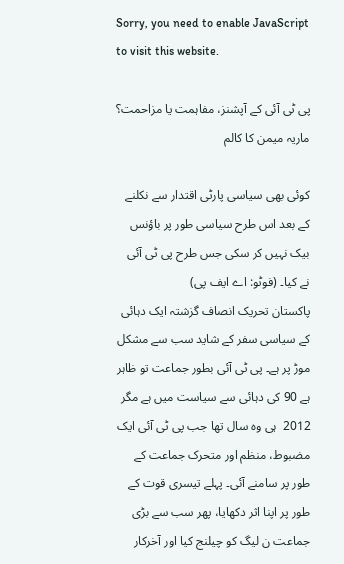Sorry, you need to enable JavaScript to visit this website.

پی ٹی آئی کے آپشنز، مفاہمت یا مزاحمت؟ ماریہ میمن کا کالم

کوئی بھی سیاسی پارٹی اقتدار سے نکلنے کے بعد اس طرح سیاسی طور پر باؤنس بیک نہیں کر سکی جس طرح پی ٹی آئی نے کیا۔ (فوٹو: اے ایف پی)
پاکستان تحریک انصاف گزشتہ ایک دہائی کے سیاسی سفر کے شاید سب سے مشکل موڑ پر ہے۔ پی ٹی آئی بطور جماعت تو ظاہر ہے 90 کی دہائی سے سیاست میں ہے مگر 2012  ہی وہ سال تھا جب پی ٹی آئی ایک مضبوط، منظم اور متحرک جماعت کے طور پر سامنے آئی۔ پہلے تیسری قوت کے طور پر اپنا اثر دکھایا، پھر سب سے بڑی جماعت ن لیگ کو چیلنج کیا اور آخرکار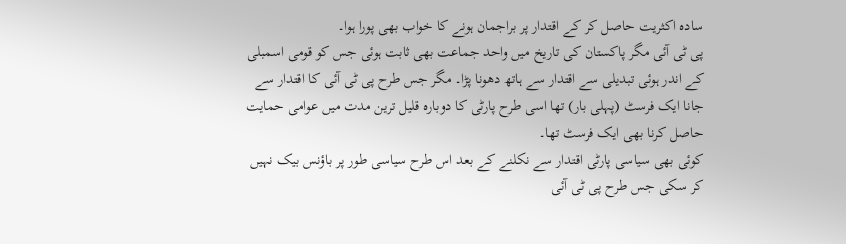سادہ اکثریت حاصل کر کے اقتدار پر براجمان ہونے کا خواب بھی پورا ہوا۔
پی ٹی آئی مگر پاکستان کی تاریخ میں واحد جماعت بھی ثابت ہوئی جس کو قومی اسمبلی کے اندر ہوئی تبدیلی سے اقتدار سے ہاتھ دھونا پڑا۔ مگر جس طرح پی ٹی آئی کا اقتدار سے جانا ایک فرسٹ (پہلی بار) تھا اسی طرح پارٹی کا دوبارہ قلیل ترین مدت میں عوامی حمایت حاصل کرنا بھی ایک فرسٹ تھا۔
کوئی بھی سیاسی پارٹی اقتدار سے نکلنے کے بعد اس طرح سیاسی طور پر باؤنس بیک نہیں کر سکی جس طرح پی ٹی آئی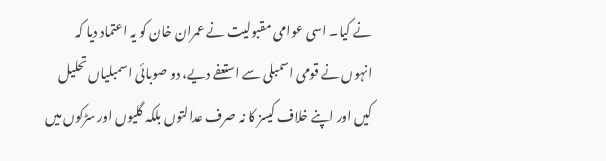نے کیا۔ اسی عوامی مقبولیت نے عمران خان کو یہ اعتماد دیا کہ انہوں نے قومی اسمبلی سے استعفے دیے، دو صوبائی اسمبلیاں تحلیل کیں اور اپنے خلاف کیسز کا نہ صرف عدالتوں بلکہ گلیوں اور سڑکوں میں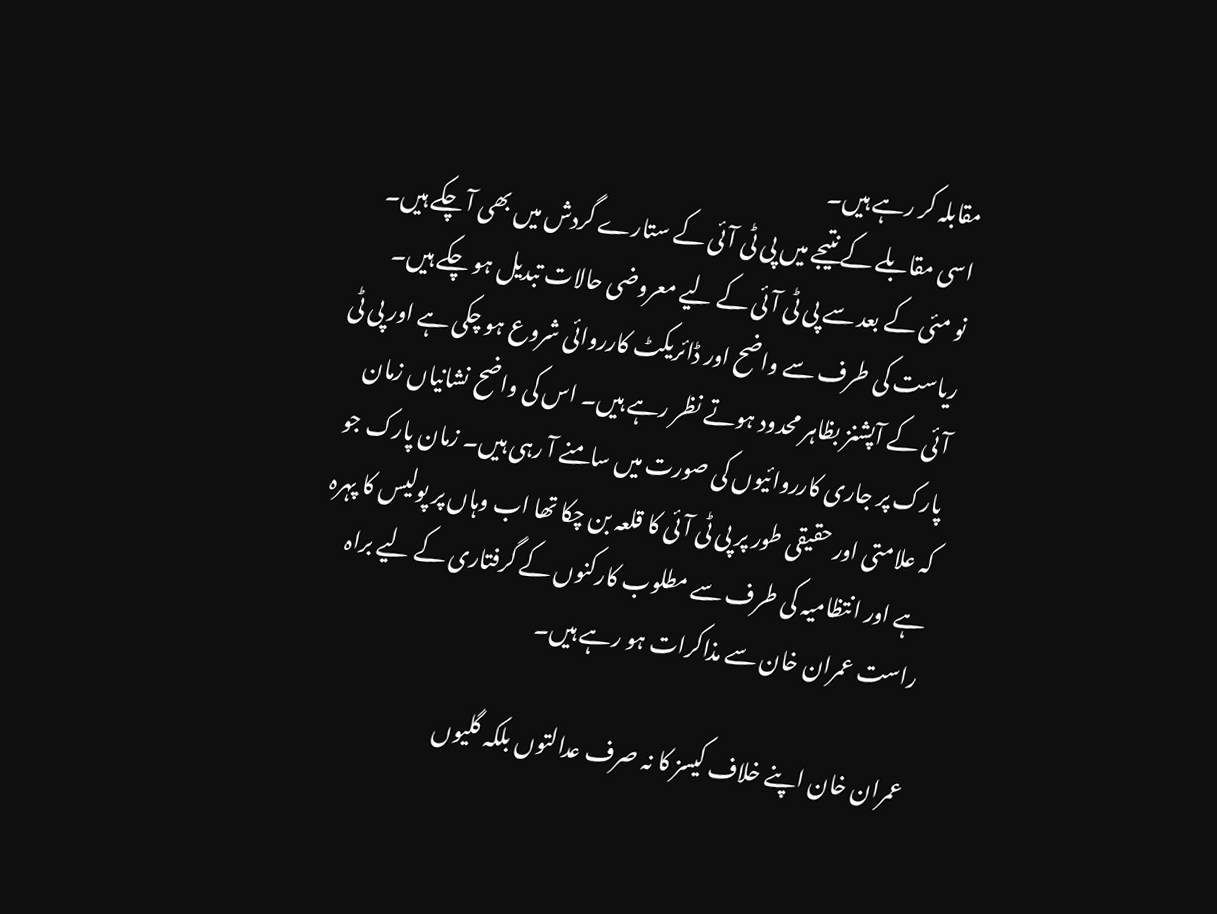مقابلہ کر رہے ہیں۔
اسی مقابلے کے نتیجے میں پی ٹی آئی کے ستارے گردش میں بھی آ چکے ہیں۔ نو مئی کے بعد سے پی ٹی آئی کے لیے معروضی حالات تبدیل ہو چکے ہیں۔ ریاست کی طرف سے واضح اور ڈائریکٹ کارروائی شروع ہو چکی ہے اور پی ٹی آئی کے آپشنز بظاہر محدود ہوتے نظر رہے ہیں۔ اس کی واضح نشانیاں زمان پارک پر جاری کارروائیوں کی صورت میں سامنے آ رہی ہیں۔ زمان پارک جو کہ علامتی اور حقیقی طور پر پی ٹی آئی کا قلعہ بن چکا تھا اب وہاں پر پولیس کا پہرہ ہے اور انتظامیہ کی طرف سے مطلوب کارکنوں کے گرفتاری کے لیے براہ راست عمران خان سے مذاکرات ہو رہے ہیں۔

عمران خان اپنے خلاف کیسز کا نہ صرف عدالتوں بلکہ گلیوں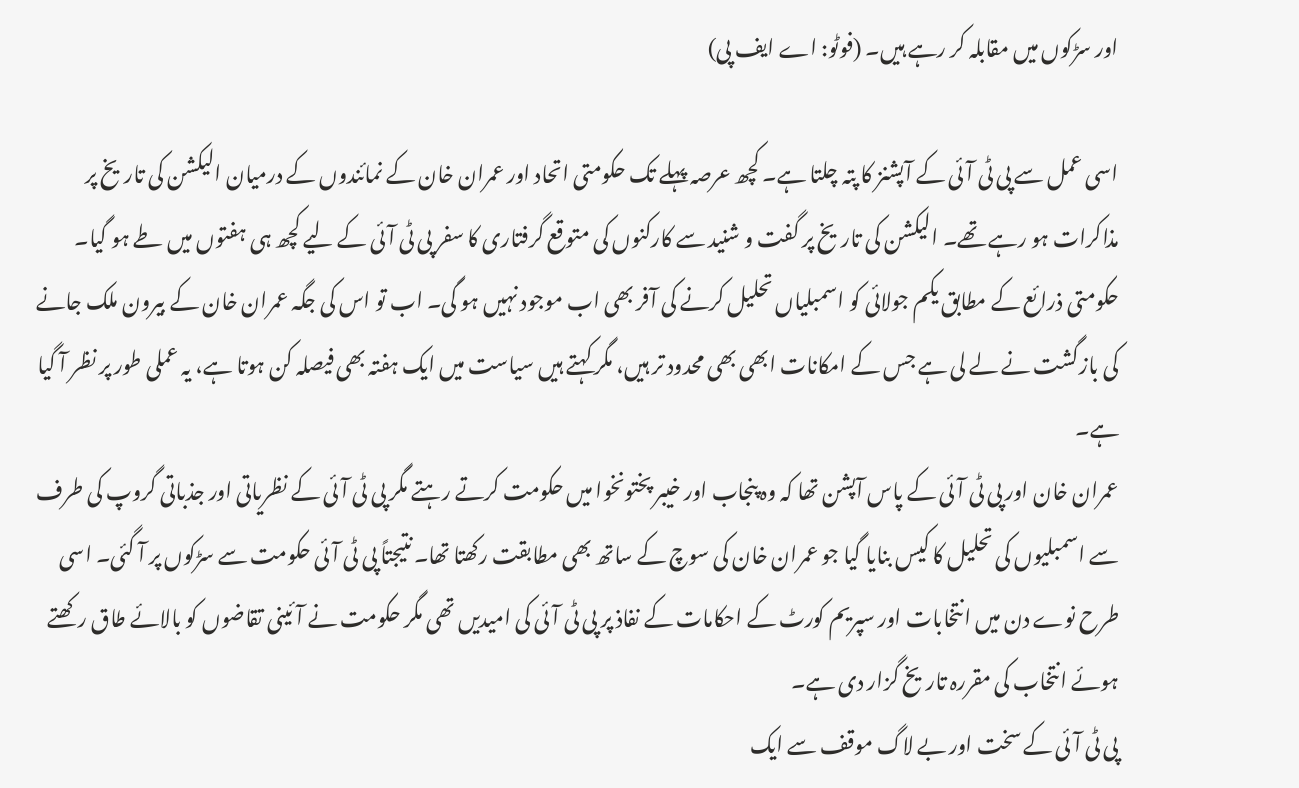اور سڑکوں میں مقابلہ کر رہے ہیں۔ (فوٹو: اے ایف پی)

اسی عمل سے پی ٹی آئی کے آپشنز کا پتہ چلتا ہے۔ کچھ عرصہ پہلے تک حکومتی اتحاد اور عمران خان کے نمائندوں کے درمیان الیکشن کی تاریخ پر مذاکرات ہو رہے تھے۔ الیکشن کی تاریخ پر گفت و شنید سے کارکنوں کی متوقع گرفتاری کا سفر پی ٹی آئی کے لیے کچھ ہی ہفتوں میں طے ہو گیا۔
حکومتی ذرائع کے مطابق یکم جولائی کو اسمبلیاں تحلیل کرنے کی آفر بھی اب موجود نہیں ہو گی۔ اب تو اس کی جگہ عمران خان کے بیرون ملک جانے کی بازگشت نے لے لی ہے جس کے امکانات ابھی بھی محدود تر ہیں، مگر کہتے ہیں سیاست میں ایک ہفتہ بھی فیصلہ کن ہوتا ہے، یہ عملی طور پر نظر آ گیا ہے۔
عمران خان اور پی ٹی آئی کے پاس آپشن تھا کہ وہ پنجاب اور خیبر پختونخوا میں حکومت کرتے رہتے مگر پی ٹی آئی کے نظریاتی اور جذباتی گروپ کی طرف سے اسمبلیوں کی تحلیل کا کیس بنایا گیا جو عمران خان کی سوچ کے ساتھ بھی مطابقت رکھتا تھا۔ نتیجتاً پی ٹی آئی حکومت سے سڑکوں پر آ گئی۔ اسی طرح نوے دن میں انتخابات اور سپریم کورٹ کے احکامات کے نفاذ پر پی ٹی آئی کی امیدیں تھی مگر حکومت نے آئینی تقاضوں کو بالائے طاق رکھتے ہوئے انتخاب کی مقررہ تاریخ گزار دی ہے۔
پی ٹی آئی کے سخت اور بے لاگ موقف سے ایک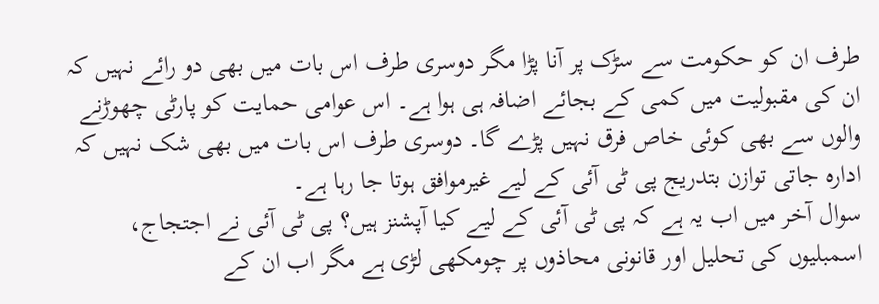طرف ان کو حکومت سے سڑک پر آنا پڑا مگر دوسری طرف اس بات میں بھی دو رائے نہیں کہ ان کی مقبولیت میں کمی کے بجائے اضافہ ہی ہوا ہے۔ اس عوامی حمایت کو پارٹی چھوڑنے والوں سے بھی کوئی خاص فرق نہیں پڑے گا۔ دوسری طرف اس بات میں بھی شک نہیں کہ ادارہ جاتی توازن بتدریج پی ٹی آئی کے لیے غیرموافق ہوتا جا رہا ہے۔
سوال آخر میں اب یہ ہے کہ پی ٹی آئی کے لیے کیا آپشنز ہیں؟ پی ٹی آئی نے اجتجاج، اسمبلیوں کی تحلیل اور قانونی محاذوں پر چومکھی لڑی ہے مگر اب ان کے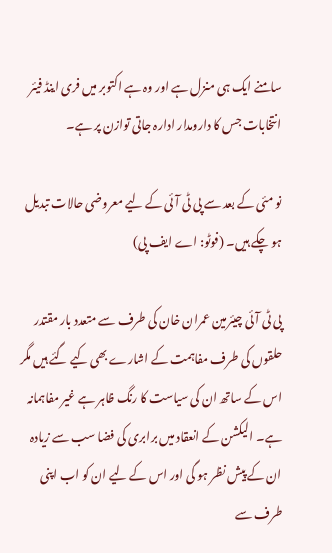سامنے ایک ہی منزل ہے اور وہ ہے اکتوبر میں فری اینڈ فیئر انتخابات جس کا دارومدار ادارہ جاتی توازن پر ہے۔

نو مئی کے بعد سے پی ٹی آئی کے لیے معروضی حالات تبدیل ہو چکے ہیں۔ (فوٹو: اے ایف پی)

پی ٹی آئی چیئرمین عمران خان کی طرف سے متعدد بار مقتدر حلقوں کی طرف مفاہمت کے اشارے بھی کیے گئے ہیں مگر اس کے ساتھ ان کی سیاست کا رنگ ظاہر ہے غیر مفاہمانہ ہے۔ الیکشن کے انعقاد میں برابری کی فضا سب سے زیادہ ان کے پیش نظر ہو گی اور اس کے لیے ان کو اب اپنی طرف سے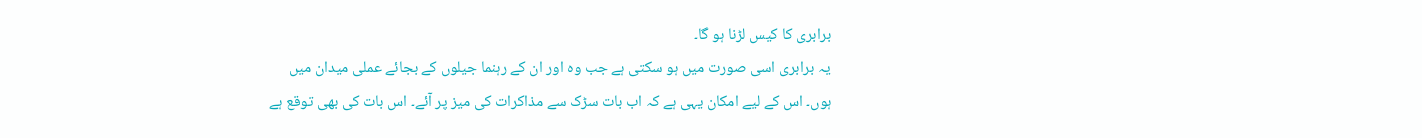برابری کا کیس لڑنا ہو گا۔
یہ برابری اسی صورت میں ہو سکتی ہے جب وہ اور ان کے رہنما جیلوں کے بجائے عملی میدان میں ہوں۔ اس کے لیے امکان یہی ہے کہ اب بات سڑک سے مذاکرات کی میز پر آئے۔ اس بات کی بھی توقع ہے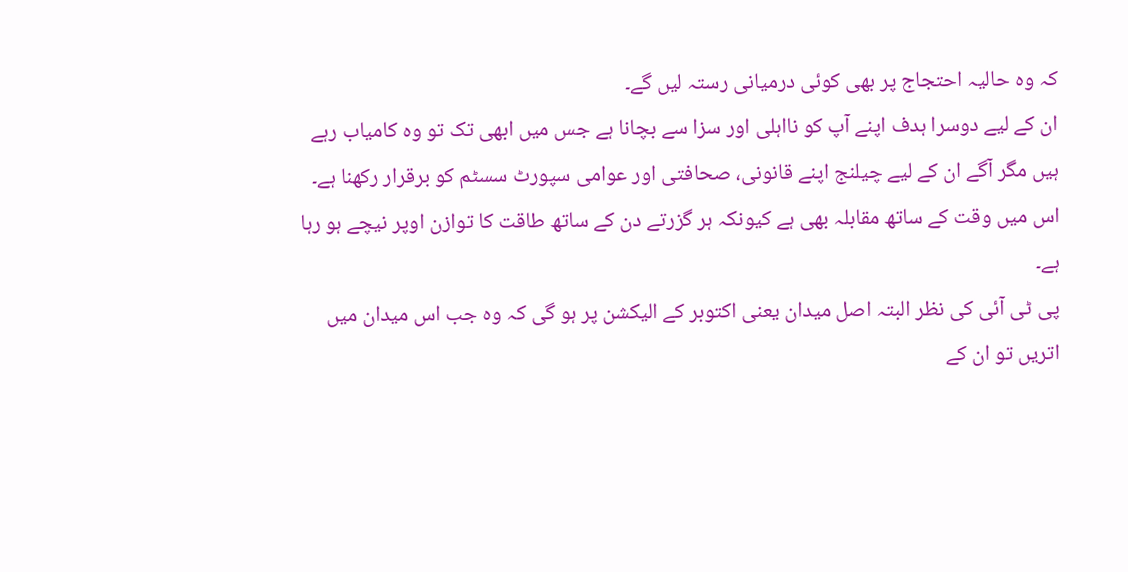کہ وہ حالیہ احتجاج پر بھی کوئی درمیانی رستہ لیں گے۔
ان کے لیے دوسرا ہدف اپنے آپ کو نااہلی اور سزا سے بچانا ہے جس میں ابھی تک تو وہ کامیاب رہے ہیں مگر آگے ان کے لیے چیلنج اپنے قانونی، صحافتی اور عوامی سپورٹ سسٹم کو برقرار رکھنا ہے۔ اس میں وقت کے ساتھ مقابلہ بھی ہے کیونکہ ہر گزرتے دن کے ساتھ طاقت کا توازن اوپر نیچے ہو رہا ہے۔
پی ٹی آئی کی نظر البتہ اصل میدان یعنی اکتوبر کے الیکشن پر ہو گی کہ وہ جب اس میدان میں اتریں تو ان کے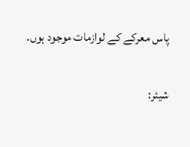پاس معرکے کے لوازمات موجود ہوں۔

شیئر: